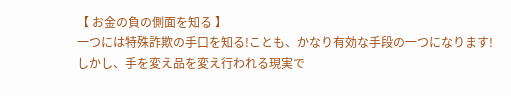【 お金の負の側面を知る 】
一つには特殊詐欺の手口を知る!ことも、かなり有効な手段の一つになります!
しかし、手を変え品を変え行われる現実で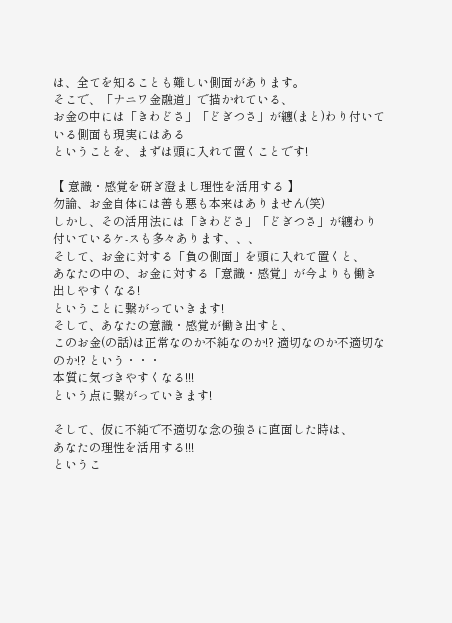は、全てを知ることも難しい側面があります。
そこで、「ナニワ金融道」で描かれている、
お金の中には「きわどさ」「どぎつさ」が纏(まと)わり付いている側面も現実にはある
ということを、まずは頭に入れて置くことです!

【 意識・感覚を研ぎ澄まし理性を活用する 】
勿論、お金自体には善も悪も本来はありません(笑)
しかし、その活用法には「きわどさ」「どぎつさ」が纏わり付いているケ-スも多々あります、、、
そして、お金に対する「負の側面」を頭に入れて置くと、
あなたの中の、お金に対する「意識・感覚」が今よりも働き出しやすくなる!
ということに繋がっていきます!
そして、あなたの意識・感覚が働き出すと、
このお金(の話)は正常なのか不純なのか!? 適切なのか不適切なのか!? という・・・
本質に気づきやすくなる!!!
という点に繋がっていきます!

そして、仮に不純で不適切な念の強さに直面した時は、
あなたの理性を活用する!!!
というこ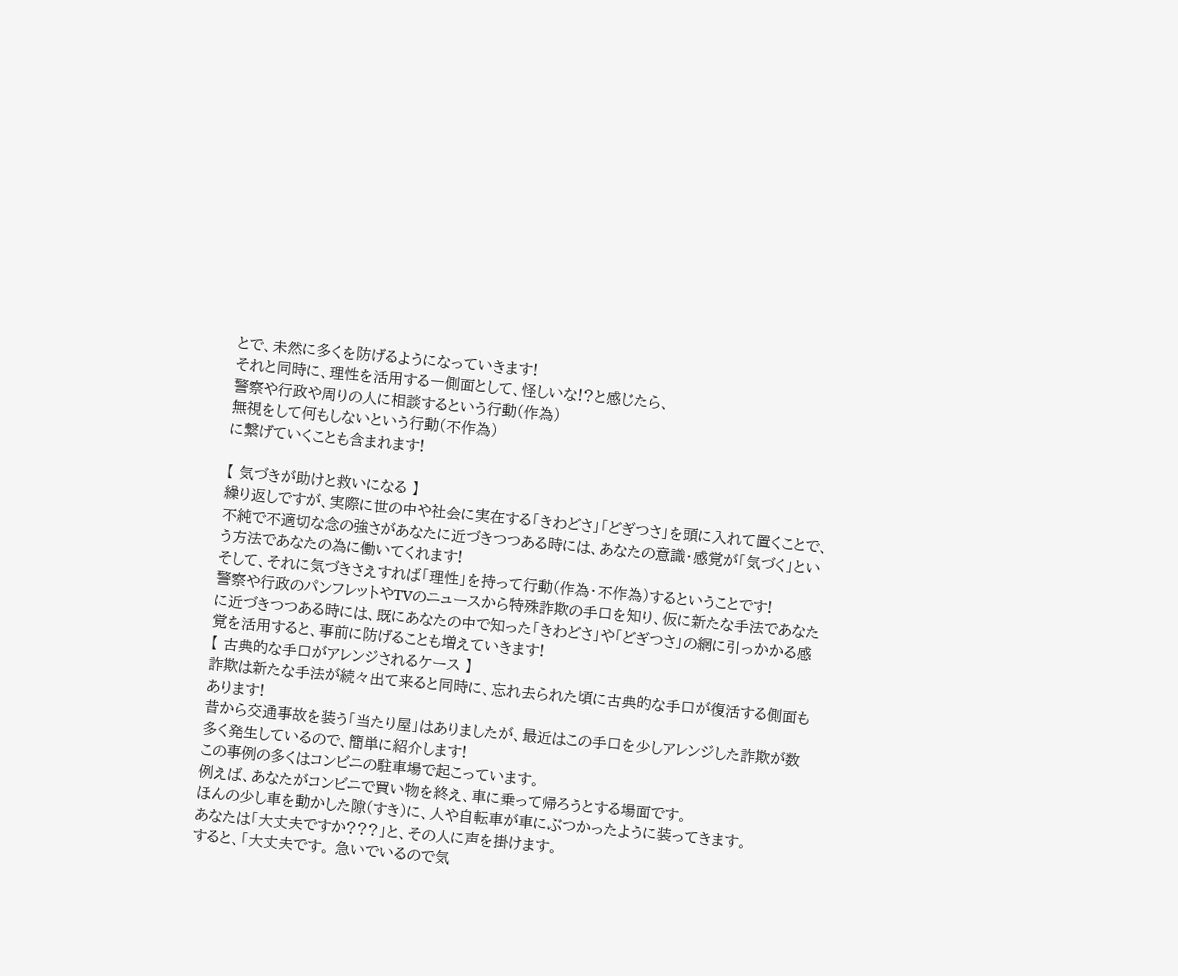とで、未然に多くを防げるようになっていきます!
それと同時に、理性を活用する一側面として、怪しいな!?と感じたら、
警察や行政や周りの人に相談するという行動(作為)
無視をして何もしないという行動(不作為)
に繋げていくことも含まれます!

【 気づきが助けと救いになる 】
繰り返しですが、実際に世の中や社会に実在する「きわどさ」「どぎつさ」を頭に入れて置くことで、不純で不適切な念の強さがあなたに近づきつつある時には、あなたの意識・感覚が「気づく」という方法であなたの為に働いてくれます!
そして、それに気づきさえすれば「理性」を持って行動(作為・不作為)するということです!
警察や行政のパンフレットやTVのニュースから特殊詐欺の手口を知り、仮に新たな手法であなたに近づきつつある時には、既にあなたの中で知った「きわどさ」や「どぎつさ」の網に引っかかる感覚を活用すると、事前に防げることも増えていきます!
【 古典的な手口がアレンジされるケース 】
詐欺は新たな手法が続々出て来ると同時に、忘れ去られた頃に古典的な手口が復活する側面もあります!
昔から交通事故を装う「当たり屋」はありましたが、最近はこの手口を少しアレンジした詐欺が数多く発生しているので、簡単に紹介します!
この事例の多くはコンビニの駐車場で起こっています。
例えば、あなたがコンビニで買い物を終え、車に乗って帰ろうとする場面です。
ほんの少し車を動かした隙(すき)に、人や自転車が車にぶつかったように装ってきます。
あなたは「大丈夫ですか???」と、その人に声を掛けます。
すると、「大丈夫です。 急いでいるので気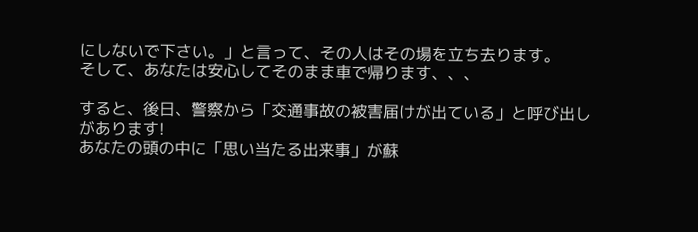にしないで下さい。」と言って、その人はその場を立ち去ります。
そして、あなたは安心してそのまま車で帰ります、、、

すると、後日、警察から「交通事故の被害届けが出ている」と呼び出しがあります!
あなたの頭の中に「思い当たる出来事」が蘇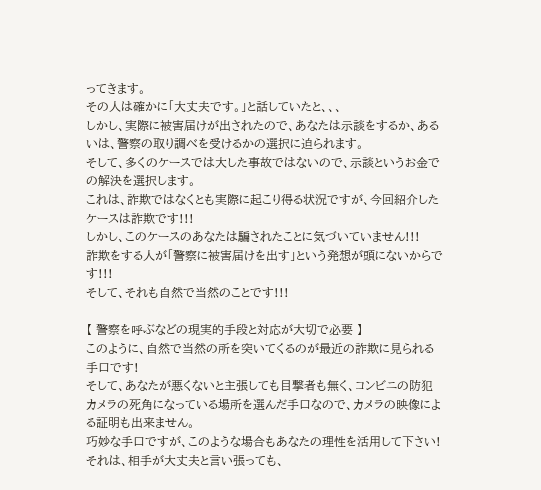ってきます。
その人は確かに「大丈夫です。」と話していたと、、、
しかし、実際に被害届けが出されたので、あなたは示談をするか、あるいは、警察の取り調べを受けるかの選択に迫られます。
そして、多くのケースでは大した事故ではないので、示談というお金での解決を選択します。
これは、詐欺ではなくとも実際に起こり得る状況ですが、今回紹介したケースは詐欺です!!!
しかし、このケースのあなたは騙されたことに気づいていません!!!
詐欺をする人が「警察に被害届けを出す」という発想が頭にないからです!!!
そして、それも自然で当然のことです!!!

【 警察を呼ぶなどの現実的手段と対応が大切で必要 】
このように、自然で当然の所を突いてくるのが最近の詐欺に見られる手口です!
そして、あなたが悪くないと主張しても目撃者も無く、コンビニの防犯カメラの死角になっている場所を選んだ手口なので、カメラの映像による証明も出来ません。
巧妙な手口ですが、このような場合もあなたの理性を活用して下さい!
それは、相手が大丈夫と言い張っても、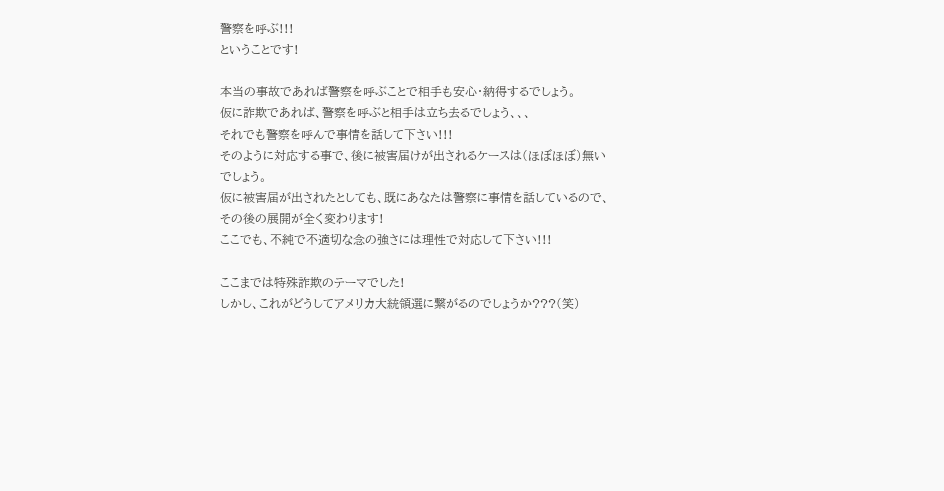警察を呼ぶ!!!
ということです!

本当の事故であれば警察を呼ぶことで相手も安心・納得するでしょう。
仮に詐欺であれば、警察を呼ぶと相手は立ち去るでしょう、、、
それでも警察を呼んで事情を話して下さい!!!
そのように対応する事で、後に被害届けが出されるケースは(ほぼほぼ)無いでしょう。
仮に被害届が出されたとしても、既にあなたは警察に事情を話しているので、その後の展開が全く変わります!
ここでも、不純で不適切な念の強さには理性で対応して下さい!!!

ここまでは特殊詐欺のテーマでした!
しかし、これがどうしてアメリカ大統領選に繋がるのでしょうか???(笑)